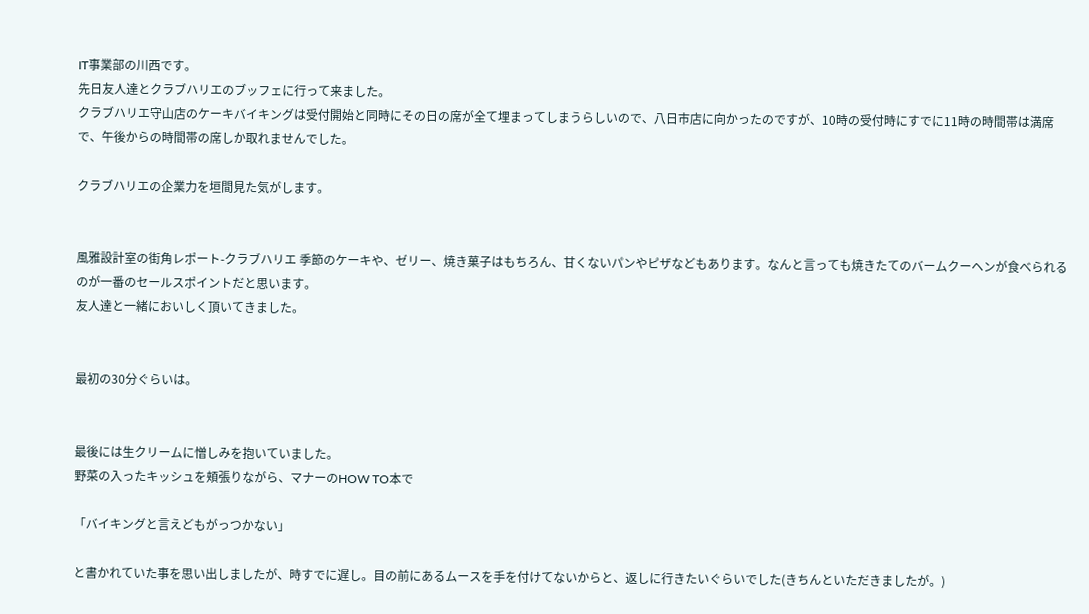IT事業部の川西です。
先日友人達とクラブハリエのブッフェに行って来ました。
クラブハリエ守山店のケーキバイキングは受付開始と同時にその日の席が全て埋まってしまうらしいので、八日市店に向かったのですが、10時の受付時にすでに11時の時間帯は満席で、午後からの時間帯の席しか取れませんでした。

クラブハリエの企業力を垣間見た気がします。


風雅設計室の街角レポート-クラブハリエ 季節のケーキや、ゼリー、焼き菓子はもちろん、甘くないパンやピザなどもあります。なんと言っても焼きたてのバームクーヘンが食べられるのが一番のセールスポイントだと思います。
友人達と一緒においしく頂いてきました。


最初の30分ぐらいは。


最後には生クリームに憎しみを抱いていました。
野菜の入ったキッシュを頬張りながら、マナーのHOW TO本で

「バイキングと言えどもがっつかない」

と書かれていた事を思い出しましたが、時すでに遅し。目の前にあるムースを手を付けてないからと、返しに行きたいぐらいでした(きちんといただきましたが。)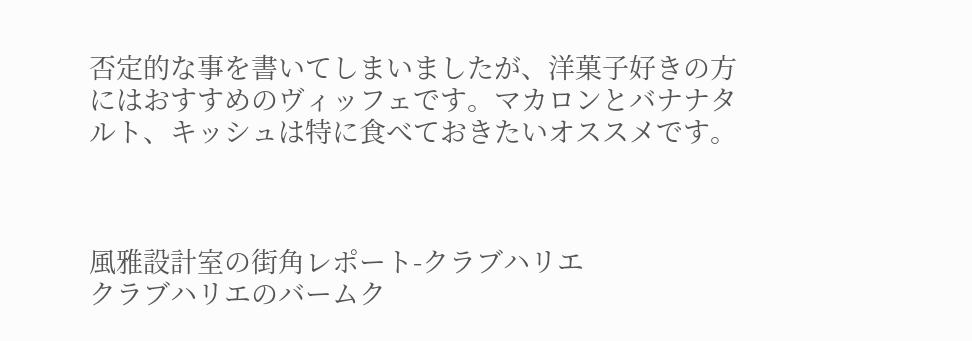否定的な事を書いてしまいましたが、洋菓子好きの方にはおすすめのヴィッフェです。マカロンとバナナタルト、キッシュは特に食べておきたいオススメです。



風雅設計室の街角レポート-クラブハリエ
クラブハリエのバームク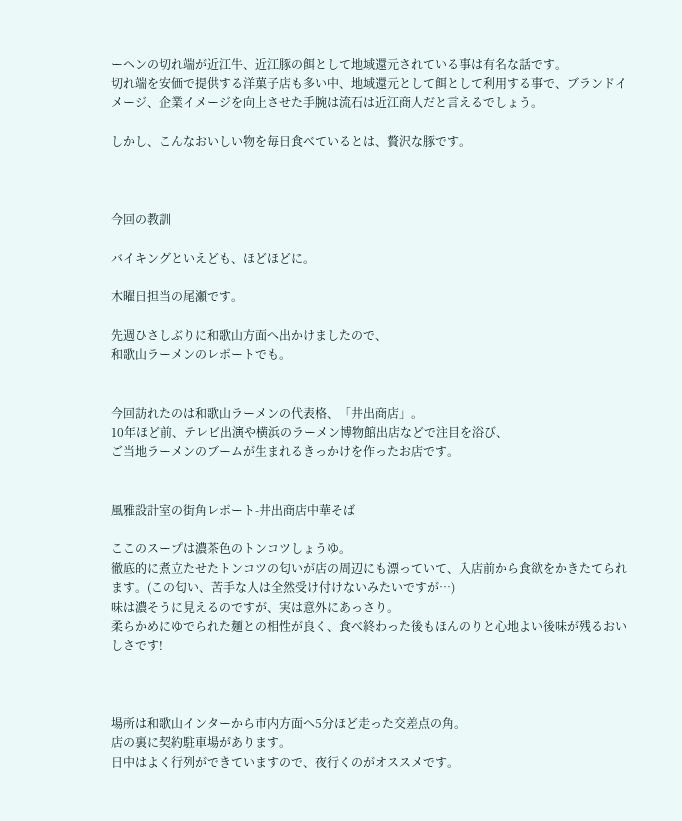ーヘンの切れ端が近江牛、近江豚の餌として地域還元されている事は有名な話です。
切れ端を安価で提供する洋菓子店も多い中、地域還元として餌として利用する事で、ブランドイメージ、企業イメージを向上させた手腕は流石は近江商人だと言えるでしょう。

しかし、こんなおいしい物を毎日食べているとは、贅沢な豚です。



今回の教訓

バイキングといえども、ほどほどに。

木曜日担当の尾瀬です。

先週ひさしぶりに和歌山方面へ出かけましたので、
和歌山ラーメンのレポートでも。


今回訪れたのは和歌山ラーメンの代表格、「井出商店」。
10年ほど前、テレビ出演や横浜のラーメン博物館出店などで注目を浴び、
ご当地ラーメンのブームが生まれるきっかけを作ったお店です。


風雅設計室の街角レポート-井出商店中華そば

ここのスープは濃茶色のトンコツしょうゆ。
徹底的に煮立たせたトンコツの匂いが店の周辺にも漂っていて、入店前から食欲をかきたてられます。(この匂い、苦手な人は全然受け付けないみたいですが…)
味は濃そうに見えるのですが、実は意外にあっさり。
柔らかめにゆでられた麺との相性が良く、食べ終わった後もほんのりと心地よい後味が残るおいしさです!



場所は和歌山インターから市内方面へ5分ほど走った交差点の角。
店の裏に契約駐車場があります。
日中はよく行列ができていますので、夜行くのがオススメです。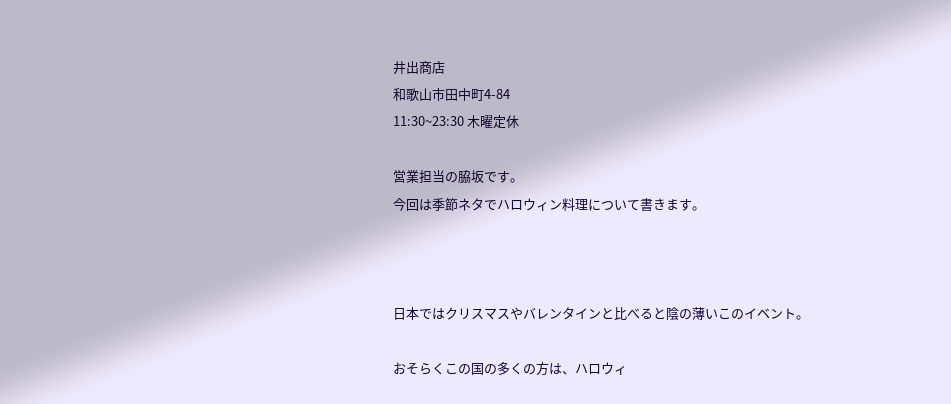井出商店
和歌山市田中町4-84
11:30~23:30 木曜定休

営業担当の脇坂です。
今回は季節ネタでハロウィン料理について書きます。



日本ではクリスマスやバレンタインと比べると陰の薄いこのイベント。

おそらくこの国の多くの方は、ハロウィ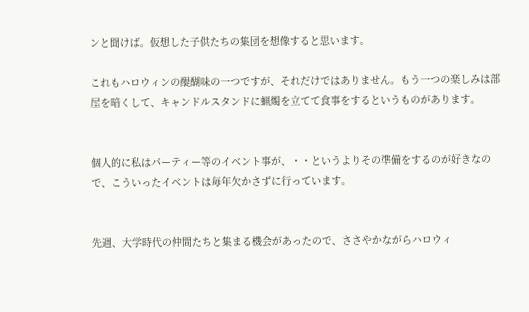ンと聞けば。仮想した子供たちの集団を想像すると思います。

これもハロウィンの醍醐味の一つですが、それだけではありません。もう一つの楽しみは部屋を暗くして、キャンドルスタンドに蝋燭を立てて食事をするというものがあります。


個人的に私はパーティー等のイベント事が、・・というよりその準備をするのが好きなので、こういったイベントは毎年欠かさずに行っています。


先週、大学時代の仲間たちと集まる機会があったので、ささやかながらハロウィ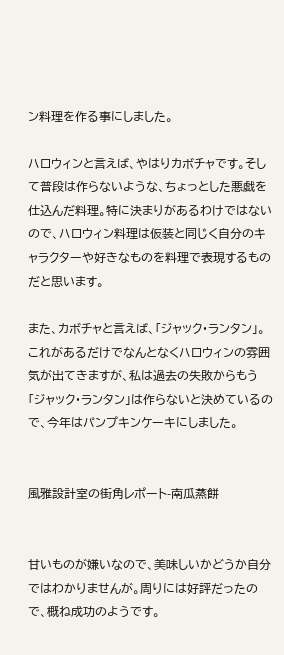ン料理を作る事にしました。

ハロウィンと言えば、やはりカボチャです。そして普段は作らないような、ちょっとした悪戯を仕込んだ料理。特に決まりがあるわけではないので、ハロウィン料理は仮装と同じく自分のキャラクターや好きなものを料理で表現するものだと思います。

また、カボチャと言えば、「ジャック・ランタン」。これがあるだけでなんとなくハロウィンの雰囲気が出てきますが、私は過去の失敗からもう「ジャック・ランタン」は作らないと決めているので、今年はパンプキンケーキにしました。


風雅設計室の街角レポート-南瓜蒸餅


甘いものが嫌いなので、美味しいかどうか自分ではわかりませんが。周りには好評だったので、概ね成功のようです。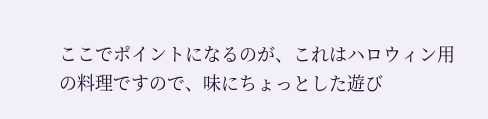ここでポイントになるのが、これはハロウィン用の料理ですので、味にちょっとした遊び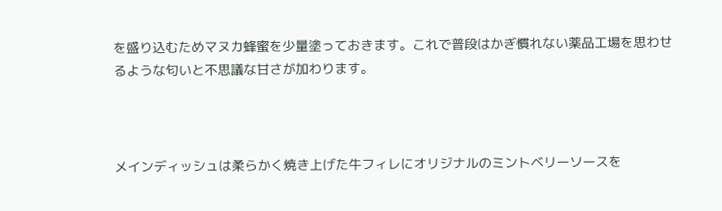を盛り込むためマヌカ蜂蜜を少量塗っておきます。これで普段はかぎ慣れない薬品工場を思わせるような匂いと不思議な甘さが加わります。



メインディッシュは柔らかく焼き上げた牛フィレにオリジナルのミントベリーソースを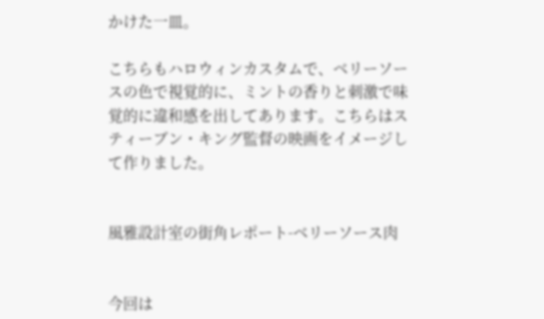かけた一皿。

こちらもハロウィンカスタムで、ベリーソースの色で視覚的に、ミントの香りと刺激で味覚的に違和感を出してあります。こちらはスティーブン・キング監督の映画をイメージして作りました。


風雅設計室の街角レポート-ベリーソース肉


今回は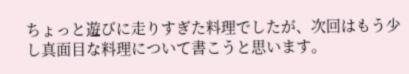ちょっと遊びに走りすぎた料理でしたが、次回はもう少し真面目な料理について書こうと思います。